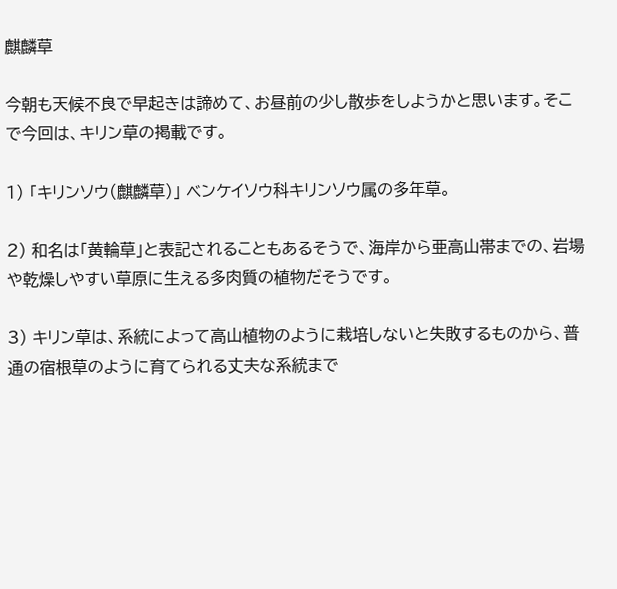麒麟草

今朝も天候不良で早起きは諦めて、お昼前の少し散歩をしようかと思います。そこで今回は、キリン草の掲載です。

1) 「キリンソウ(麒麟草)」 ベンケイソウ科キリンソウ属の多年草。

2) 和名は「黄輪草」と表記されることもあるそうで、海岸から亜高山帯までの、岩場や乾燥しやすい草原に生える多肉質の植物だそうです。

3) キリン草は、系統によって高山植物のように栽培しないと失敗するものから、普通の宿根草のように育てられる丈夫な系統まで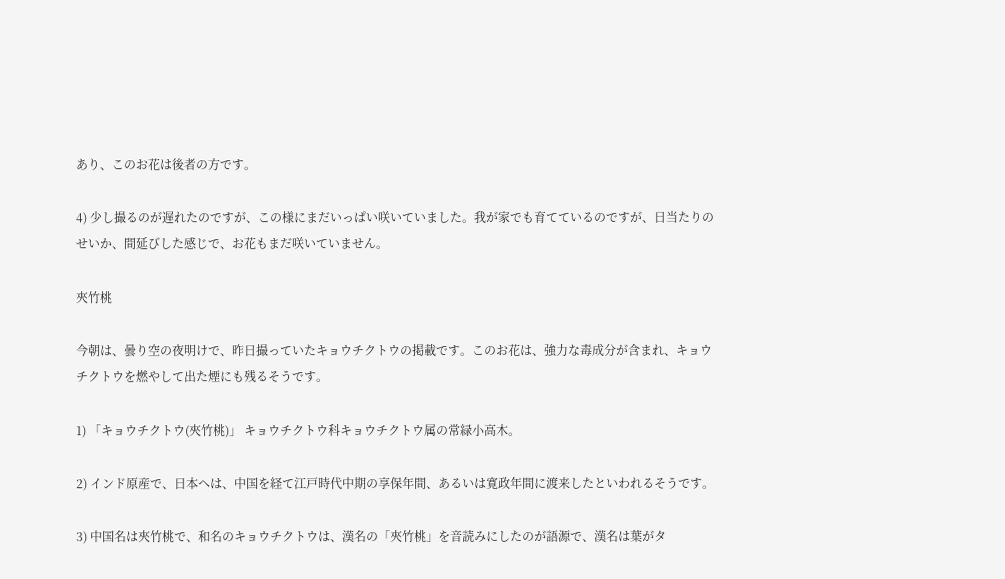あり、このお花は後者の方です。

4) 少し撮るのが遅れたのですが、この様にまだいっぱい咲いていました。我が家でも育てているのですが、日当たりのせいか、間延びした感じで、お花もまだ咲いていません。

夾竹桃

今朝は、曇り空の夜明けで、昨日撮っていたキョウチクトウの掲載です。このお花は、強力な毒成分が含まれ、キョウチクトウを燃やして出た煙にも残るそうです。

1) 「キョウチクトウ(夾竹桃)」 キョウチクトウ科キョウチクトウ属の常緑小高木。

2) インド原産で、日本へは、中国を経て江戸時代中期の享保年間、あるいは寛政年間に渡来したといわれるそうです。

3) 中国名は夾竹桃で、和名のキョウチクトウは、漢名の「夾竹桃」を音読みにしたのが語源で、漢名は葉がタ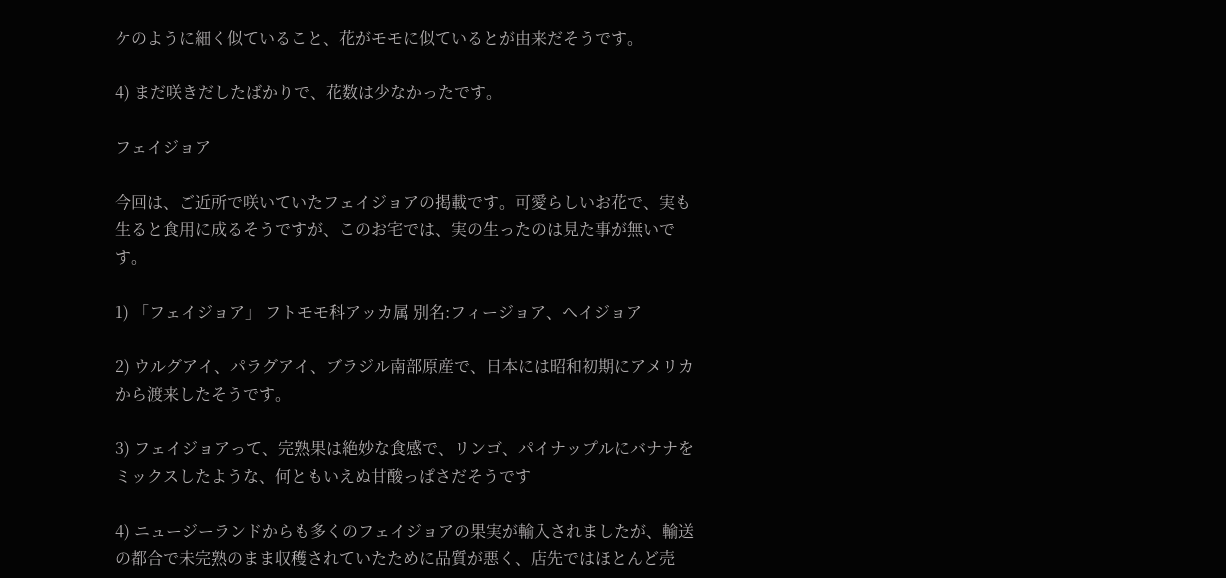ケのように細く似ていること、花がモモに似ているとが由来だそうです。

4) まだ咲きだしたばかりで、花数は少なかったです。

フェイジョア

今回は、ご近所で咲いていたフェイジョアの掲載です。可愛らしいお花で、実も生ると食用に成るそうですが、このお宅では、実の生ったのは見た事が無いです。

1) 「フェイジョア」 フトモモ科アッカ属 別名:フィージョア、ヘイジョア

2) ウルグアイ、パラグアイ、ブラジル南部原産で、日本には昭和初期にアメリカから渡来したそうです。

3) フェイジョアって、完熟果は絶妙な食感で、リンゴ、パイナップルにバナナをミックスしたような、何ともいえぬ甘酸っぱさだそうです

4) ニュージーランドからも多くのフェイジョアの果実が輸入されましたが、輸送の都合で未完熟のまま収穫されていたために品質が悪く、店先ではほとんど売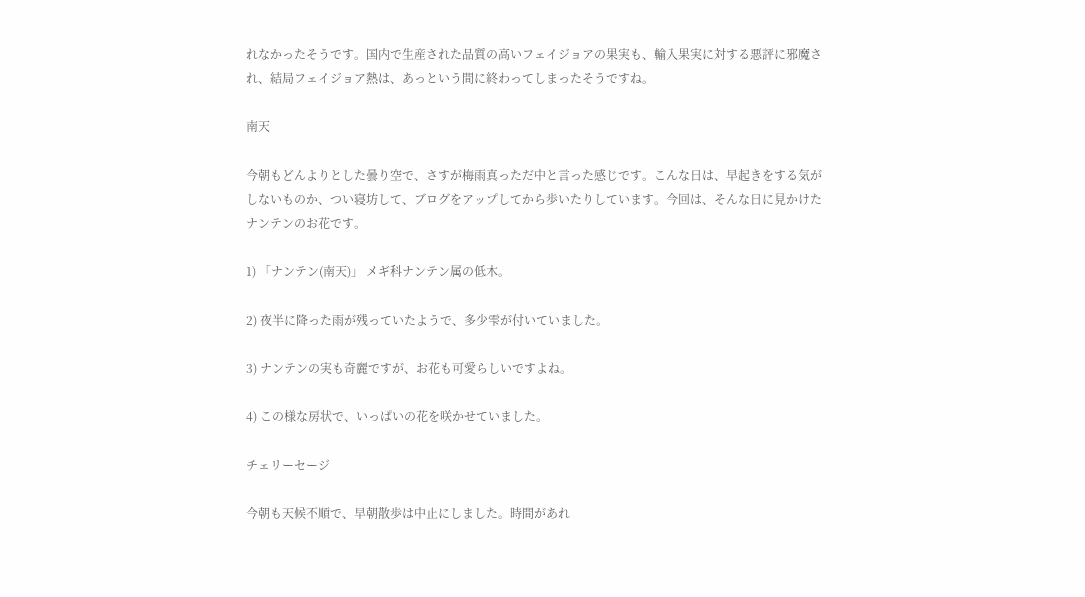れなかったそうです。国内で生産された品質の高いフェイジョアの果実も、輸入果実に対する悪評に邪魔され、結局フェイジョア熱は、あっという間に終わってしまったそうですね。

南天

今朝もどんよりとした曇り空で、さすが梅雨真っただ中と言った感じです。こんな日は、早起きをする気がしないものか、つい寝坊して、ブログをアップしてから歩いたりしています。今回は、そんな日に見かけたナンテンのお花です。

1) 「ナンテン(南天)」 メギ科ナンテン属の低木。

2) 夜半に降った雨が残っていたようで、多少雫が付いていました。

3) ナンテンの実も奇麗ですが、お花も可愛らしいですよね。

4) この様な房状で、いっぱいの花を咲かせていました。

チェリーセージ

今朝も天候不順で、早朝散歩は中止にしました。時間があれ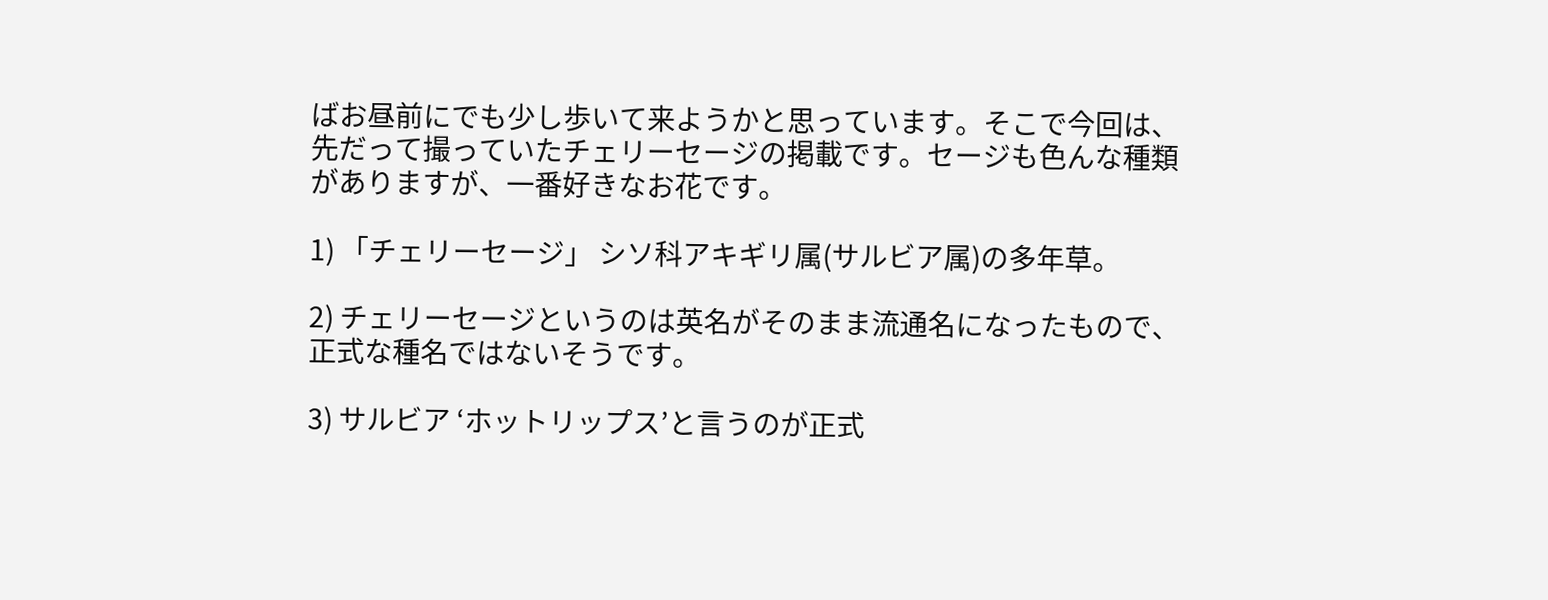ばお昼前にでも少し歩いて来ようかと思っています。そこで今回は、先だって撮っていたチェリーセージの掲載です。セージも色んな種類がありますが、一番好きなお花です。

1) 「チェリーセージ」 シソ科アキギリ属(サルビア属)の多年草。

2) チェリーセージというのは英名がそのまま流通名になったもので、正式な種名ではないそうです。

3) サルビア ‘ホットリップス’と言うのが正式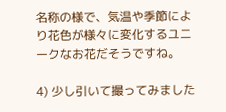名称の様で、気温や季節により花色が様々に変化するユニークなお花だそうですね。

4) 少し引いて撮ってみました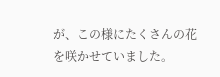が、この様にたくさんの花を咲かせていました。